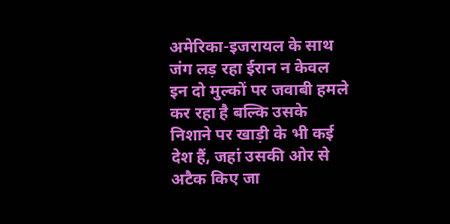अमेरिका-इजरायल के साथ जंग लड़ रहा ईरान न केवल इन दो मुल्कों पर जवाबी हमले कर रहा है बल्कि उसके निशाने पर खाड़ी के भी कई देश हैं, जहां उसकी ओर से अटैक किए जा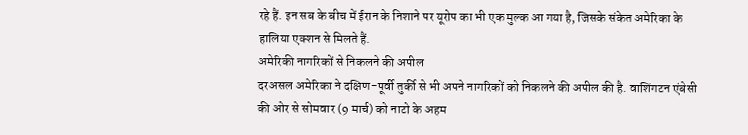रहे हैं. इन सब के बीच में ईरान के निशाने पर यूरोप का भी एक मुल्क आ गया है, जिसके संकेत अमेरिका के हालिया एक्शन से मिलते हैं.
अमेरिकी नागरिकों से निकलने की अपील
दरअसल अमेरिका ने दक्षिण-पूर्वी तुर्की से भी अपने नागरिकों को निकलने की अपील की है. वाशिंगटन एंबेसी की ओर से सोमवार (9 मार्च) को नाटो के अहम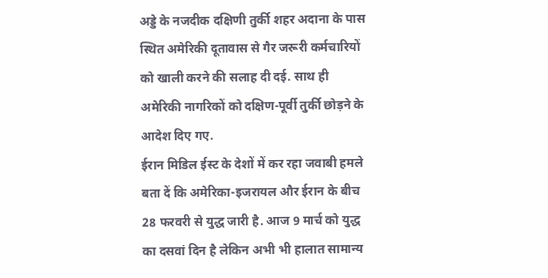अड्डे के नजदीक दक्षिणी तुर्की शहर अदाना के पास स्थित अमेरिकी दूतावास से गैर जरूरी कर्मचारियों को खाली करने की सलाह दी दई. साथ ही अमेरिकी नागरिकों को दक्षिण-पूर्वी तुर्की छोड़ने के आदेश दिए गए.
ईरान मिडिल ईस्ट के देशों में कर रहा जवाबी हमले
बता दें कि अमेरिका-इजरायल और ईरान के बीच 28 फरवरी से युद्ध जारी है. आज 9 मार्च को युद्ध का दसवां दिन है लेकिन अभी भी हालात सामान्य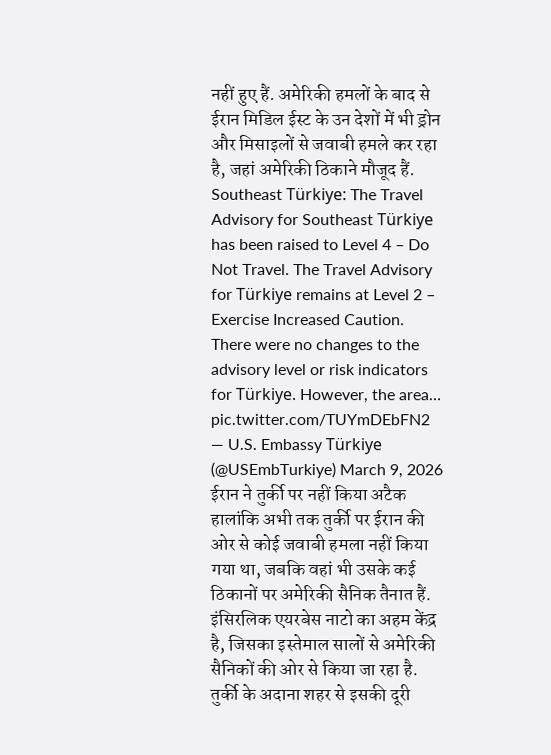नहीं हुए हैं. अमेरिकी हमलों के बाद से ईरान मिडिल ईस्ट के उन देशों में भी ड्रोन और मिसाइलों से जवाबी हमले कर रहा है, जहां अमेरिकी ठिकाने मौजूद हैं.
Southeast Türkiye: The Travel Advisory for Southeast Türkiye has been raised to Level 4 – Do Not Travel. The Travel Advisory for Türkiye remains at Level 2 – Exercise Increased Caution.
There were no changes to the advisory level or risk indicators for Türkiye. However, the area… pic.twitter.com/TUYmDEbFN2
— U.S. Embassy Türkiye (@USEmbTurkiye) March 9, 2026
ईरान ने तुर्की पर नहीं किया अटैक
हालांकि अभी तक तुर्की पर ईरान की ओर से कोई जवाबी हमला नहीं किया गया था, जबकि वहां भी उसके कई ठिकानों पर अमेरिकी सैनिक तैनात हैं. इंसिरलिक एयरबेस नाटो का अहम केंद्र है, जिसका इस्तेमाल सालों से अमेरिकी सैनिकों की ओर से किया जा रहा है. तुर्की के अदाना शहर से इसकी दूरी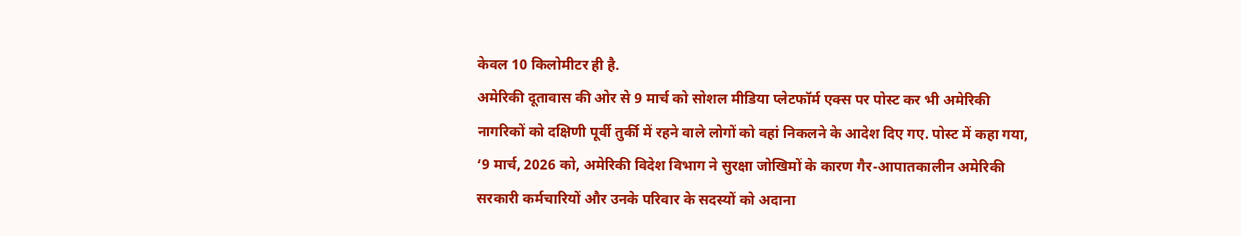केवल 10 किलोमीटर ही है.
अमेरिकी दूतावास की ओर से 9 मार्च को सोशल मीडिया प्लेटफॉर्म एक्स पर पोस्ट कर भी अमेरिकी नागरिकों को दक्षिणी पूर्वी तुर्की में रहने वाले लोगों को वहां निकलने के आदेश दिए गए. पोस्ट में कहा गया, ‘9 मार्च, 2026 को, अमेरिकी विदेश विभाग ने सुरक्षा जोखिमों के कारण गैर-आपातकालीन अमेरिकी सरकारी कर्मचारियों और उनके परिवार के सदस्यों को अदाना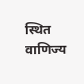स्थित वाणिज्य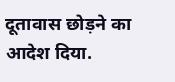दूतावास छोड़ने का आदेश दिया.